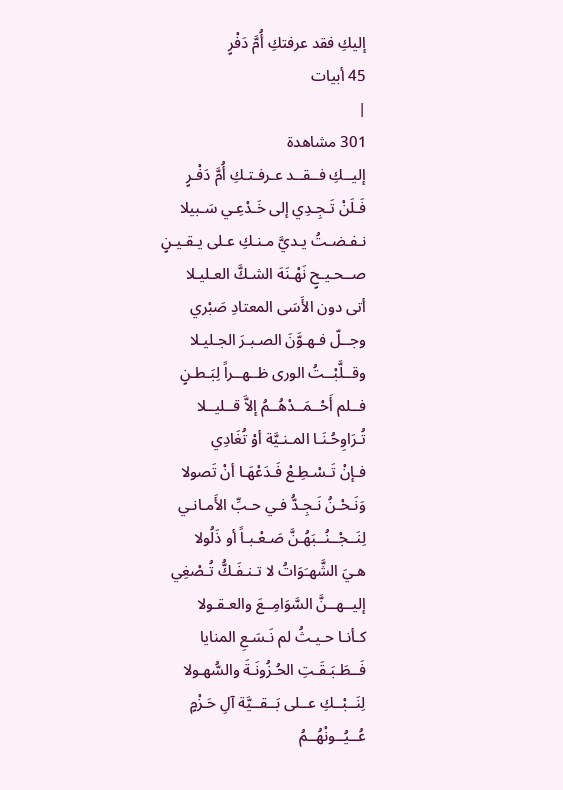إليكِ فقد عرفتكِ أُمَّ دَفْرٍ
45 أبيات
|
301 مشاهدة
إليــكِ فــقــد عـرفـتـكِ أُمَّ دَفْـرٍ
فَـلَنْ تَـجِـدِي إلى خَـدْعِـي سَـبيلا
نـفـضـتُ يـديَّ مـنـكِ عـلى يـقـيـنٍ
صــحـيـحٍ نَهْـنَهَ الشـكَّ العـليـلا
أتى دون الأَسَى المعتادِ صَبْري
وجــلّ فـهـوَّنَ الصـبـرَ الجـليـلا
وقــلَّبْــتُ الورى ظــهــراً لِبَـطـنٍ
فــلم أَحْــمَــدْهُــمُ إلاَّ قــليــلا
تُـرَاوِحُـنَـا المـنـيَّة أوْ تُغَادِي
فـإنْ تَـسْـطِـعْ فَـدَعْهَـا أنْ تَصولا
وَنَـحْـنُ نَـجِـدُّ فـي حـبِّ الأَمـانـي
لِنَــجْــنُــبَهُـنَّ صَـعْـبـاً أو ذَلُولا
هـيَ الشَّهـَوَاتُ لا تـنـفَـكُّ تُـصْغِي
إليــهــنَّ السَّوَامِــعَ والعـقـولا
كـأنـا حـيـثُ لم نَـسَـعِ المنايا
فَــطَـبَـقَـتِ الحُـزُونَـةَ والسُّهـولا
لِنَــبْــكِ عــلى بَــقــيَّة آلِ حَـزْمٍ
عُــيُــونْهُــمُ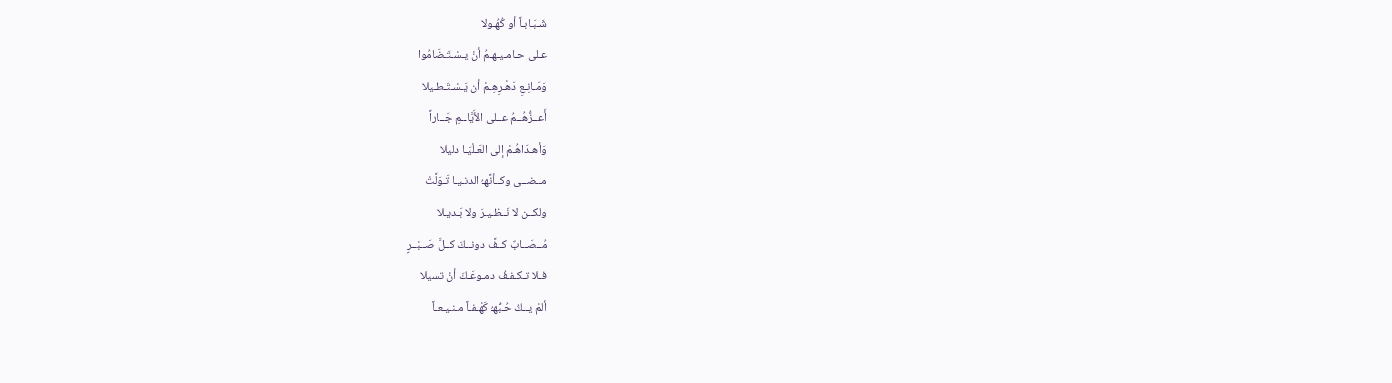شَـبَـابـاً أو كُهُـولا
عـلى حـامـيـهـمُ أنْ يـسْـتَـضَامُوا
وَمَـانِـعِ دَهْـرِهِـمْ أن يَـسْـتَـطـيلا
أَعــزُّهُــمُ عــلى الأَيَّاــمِ جَــاراً
وَأهـدَاهُـمْ إلى العَـلْيَـا دليلا
مــضــى وكــأنَّهـُ الدنـيـا تَـوَلَّتْ
ولكــن لا نَــظـيـرَ ولا بَـديـلا
مُــصَــابٌ كــفَّ دونــكَ كــلَّ صَــبْــرٍ
فـلا تـكـفـفُ دمـوعَـكَ أنْ تسيلا
ألمْ يــكُ حُـبُّهـُ كَهْـفـاً مـنـيـعـاً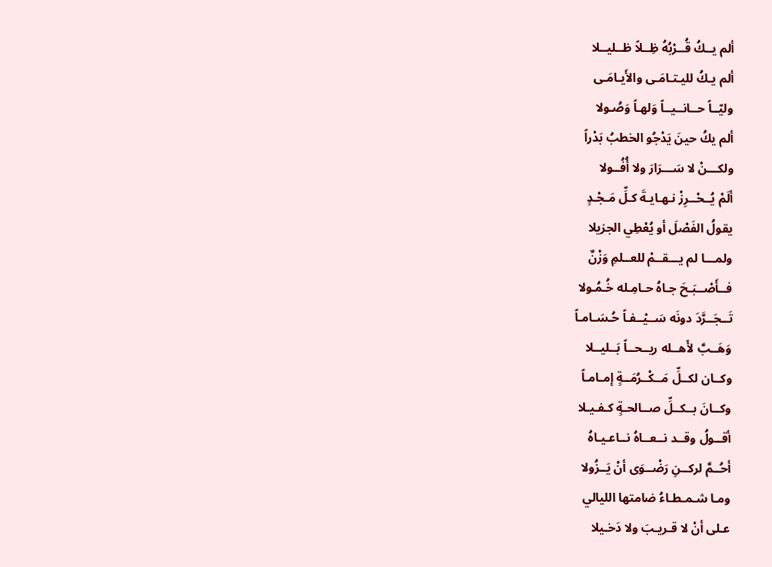ألم يــكُ قُــرْبُهُ ظِــلاً ظــليــلا
ألم يـكُ لليـتـامَـى والأَيـامَـى
وليّــاً حــانــيــاً وَلهـاً وَصُـولا
ألم يكُ حينَ يَدْجُو الخطبُ بَدْراً
ولكـــنْ لا سَـــرَارَ ولا أُفُــولا
ألَمْ يُــحْــرِزْ نـهـايـةَ كـلِّ مَـجْـدٍ
يقولُ الفَصْلَ أو يُعْطِي الجزيلا
ولمـــا لم يـــقــمْ للعــلمِ وَزْنٌ
فــأَصْــبَـحَ جـاهُ حـامِـله خُـمُـولا
تَــجَــرَّدَ دونَه سَــيْــفـاً حُـسَـامـاً
وَهَــبَّ لأَهــله ريــحــاً بَــليــلا
وكــان لكــلِّ مَــكْــرُمَــةٍ إمـامـاً
وكــانَ بــكــلِّ صــالحـةٍ كـفـيـلا
أقــولُ وقــد نــعــاهُ نــاعـيـاهُ
أحُــمَّ لركــنِ رَضْــوَى أنْ يَــزُولا
ومـا شـمـطـاءُ ضامتها الليالي
عـلى أنْ لا قـريـبَ ولا دَخـيلا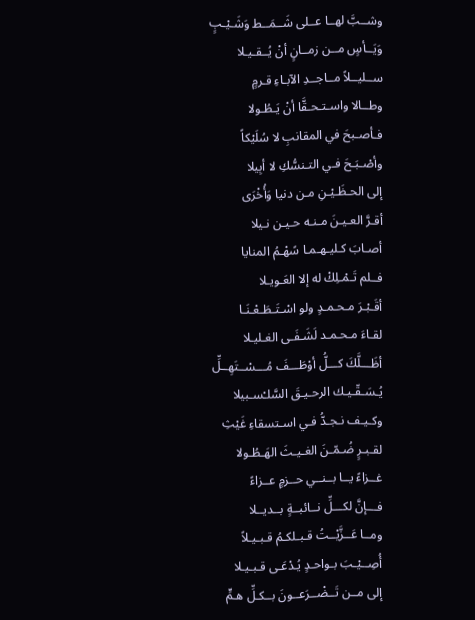وشــبَّ لهــا عــلى شَــمَــط وَشَـيْـبٍ
وَيَــأسٍ مــن زمــانٍ أنْ يُــقـيـلا
ســليــلاً مــاجــدِ الآبـاءِ قـرمٍ
وطــالا واسـتـحـقَّا أنْ يَـطُـولا
فـأصـبحَ في المقانبِ لا سُلَيْكاً
وأصْـبَـحَ فـي التـنسُّكِ لا أبِيلا
إلى الحـظَـيْـنِ مـن دنيا وَأُخْرَى
أقـرَّ العـيـنَ مـنـه حـيـن نـيلا
أصـابَ كـليـهـمـا سًهْـمُ المنايا
فــلم تَـمْـلِكْ له إلا العَـويـلا
أقَـبْـرَ مـحـمـدٍ ولو اسْـتَـطَـعْـنَـا
لقـاءَ مـحـمـد لَشَـفَـى الغـليـلا
أظَـــلَّكَ كـــلُّ أوْطَـــفَ مُـــسْــتَهِــلِّ
يُـسَـقّـيـك الرحـيـقَ السَّلـْسـبيلا
وكـيـف نـجـدُّ فـي اسـتسقاءِ غَيْثِ
لقـبـرٍ ضُـمّـنَ الغـيـثَ الهَـطُـولا
غــزاءً يــا بــنــي حــزمٍ عــزاءً
فـــإنَّ لكـــلِّ نــائبــةٍ بــديــلا
ومــا عَــزَّيْــتُ قـبـلكـمُ قـبـيـلاً
أُصِــيْـبَ بـواحـدٍ يُـدْعَـى قـبـيـلا
إلى مــن تَــضْــرَعــونَ بــكـلِّ هـمٍّ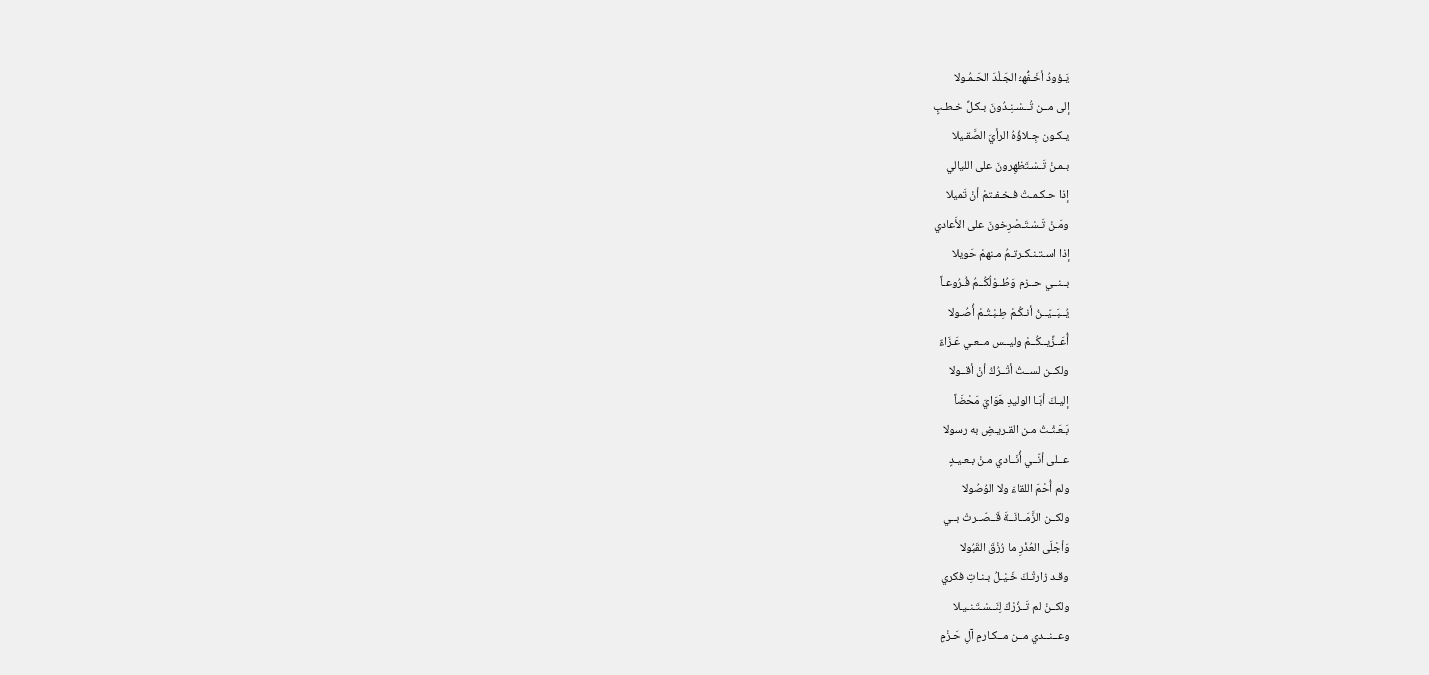يَـؤودُ أخَـفُّهـُ الجَـلْدَ الحَـمُـولا
إلى مــن تُــسْـنِـدُونَ بـكـلِّ خـطـبٍ
يـكـون جِـلاؤُهُ الرأيَ الصَّقـيلا
بـمـنْ تَـسْـتَظهِرونَ على الليالي
إذا حـكـمـتْ فـخـفـتمْ أنْ تَميلا
ومَـنْ تَـسْـتَـصْرِخونَ على الأَعادي
إذا اسـتـنـكـرتـمُ مـنهمْ حَويلا
بــنــي حــزم وَطُــوْلُكُــمُ فُـرُوعـاً
يُــبَــيّــنُ أنـكُـمْ طِـبْـتُـمْ أُصُـولا
أُعَــزِّيــكُــمْ وليــس مــعـي عَـزَاءٌ
ولكــن لســتُ أتْــرُكُ أنْ أقــولا
إليـكَ أبَـا الوليدِ هَوَايَ مَحْضَاً
بَـعَـثْـتُ مـن القـريـضِ به رسولا
عــلى أنّــي أُنَــادي مـنْ بـعـيـدٍ
ولم أُحْمَ اللقاءَ ولا الوُصُولا
ولكــن الزَّمَــانَــةَ قَــصّــرتْ بــي
وَأجْلَى العُذْرِ ما رُزْقَ القَبُولا
وقـد زارتْـكَ خَـيْـلُ بـنـاتِ فكري
ولكــنْ لم تَــزُرْكَ لِنَــسْـتَـنـيـلا
وعــنــدي مــن مــكـارمِ آلِ حَـزْمٍ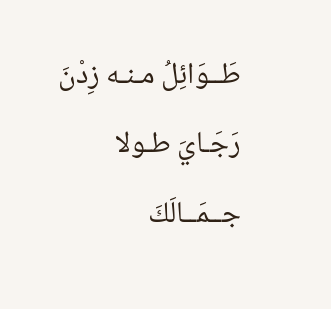طَــوَائِلُ مـنـه زِدْنَ رَجَـايَ طـولا
جــمَــالَكَ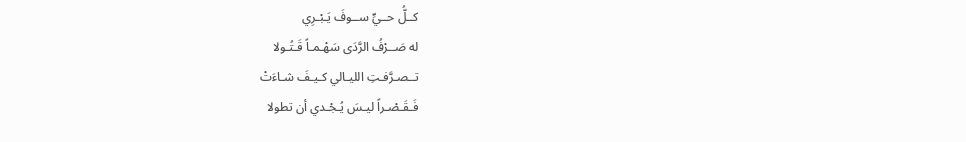كــلُّ حــيٍّ ســوفَ يَـبْـرِي
له صَــرْفُ الرَّدَى سَهْـمـاً قَـتُـولا
تــصـرَّفـتِ الليـالي كـيـفَ شـاءَتْ
فَـقَـصْـراً ليـسَ يُـجْـدي أن تطولا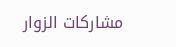مشاركات الزوار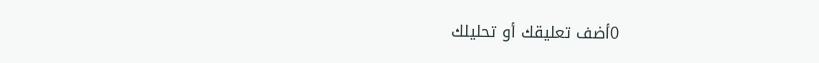0أضف تعليقك أو تحليلك